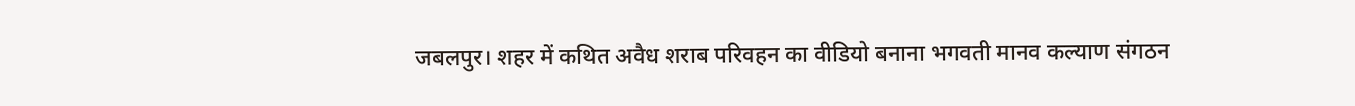जबलपुर। शहर में कथित अवैध शराब परिवहन का वीडियो बनाना भगवती मानव कल्याण संगठन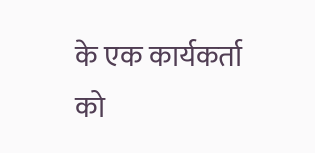के एक कार्यकर्ता को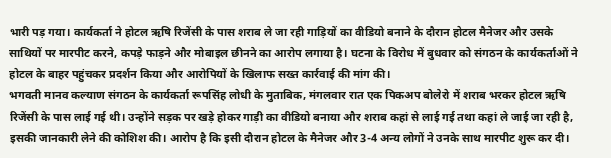भारी पड़ गया। कार्यकर्ता ने होटल ऋषि रिजेंसी के पास शराब ले जा रही गाड़ियों का वीडियो बनाने के दौरान होटल मैनेजर और उसके साथियों पर मारपीट करने, कपड़े फाड़ने और मोबाइल छीनने का आरोप लगाया है। घटना के विरोध में बुधवार को संगठन के कार्यकर्ताओं ने होटल के बाहर पहुंचकर प्रदर्शन किया और आरोपियों के खिलाफ सख्त कार्रवाई की मांग की।
भगवती मानव कल्याण संगठन के कार्यकर्ता रूपसिंह लोधी के मुताबिक, मंगलवार रात एक पिकअप बोलेरो में शराब भरकर होटल ऋषि रिजेंसी के पास लाई गई थी। उन्होंने सड़क पर खड़े होकर गाड़ी का वीडियो बनाया और शराब कहां से लाई गई तथा कहां ले जाई जा रही है, इसकी जानकारी लेने की कोशिश की। आरोप है कि इसी दौरान होटल के मैनेजर और 3-4 अन्य लोगों ने उनके साथ मारपीट शुरू कर दी।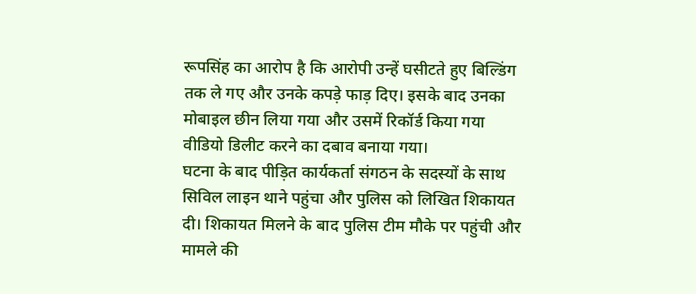रूपसिंह का आरोप है कि आरोपी उन्हें घसीटते हुए बिल्डिंग तक ले गए और उनके कपड़े फाड़ दिए। इसके बाद उनका मोबाइल छीन लिया गया और उसमें रिकॉर्ड किया गया वीडियो डिलीट करने का दबाव बनाया गया।
घटना के बाद पीड़ित कार्यकर्ता संगठन के सदस्यों के साथ सिविल लाइन थाने पहुंचा और पुलिस को लिखित शिकायत दी। शिकायत मिलने के बाद पुलिस टीम मौके पर पहुंची और मामले की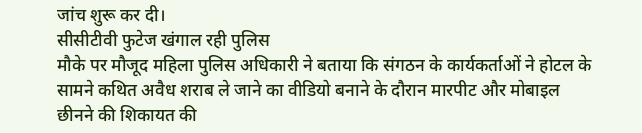जांच शुरू कर दी।
सीसीटीवी फुटेज खंगाल रही पुलिस
मौके पर मौजूद महिला पुलिस अधिकारी ने बताया कि संगठन के कार्यकर्ताओं ने होटल के सामने कथित अवैध शराब ले जाने का वीडियो बनाने के दौरान मारपीट और मोबाइल छीनने की शिकायत की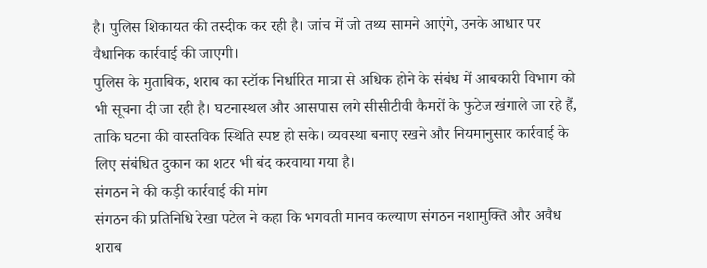है। पुलिस शिकायत की तस्दीक कर रही है। जांच में जो तथ्य सामने आएंगे, उनके आधार पर वैधानिक कार्रवाई की जाएगी।
पुलिस के मुताबिक, शराब का स्टॉक निर्धारित मात्रा से अधिक होने के संबंध में आबकारी विभाग को भी सूचना दी जा रही है। घटनास्थल और आसपास लगे सीसीटीवी कैमरों के फुटेज खंगाले जा रहे हैं, ताकि घटना की वास्तविक स्थिति स्पष्ट हो सके। व्यवस्था बनाए रखने और नियमानुसार कार्रवाई के लिए संबंधित दुकान का शटर भी बंद करवाया गया है।
संगठन ने की कड़ी कार्रवाई की मांग
संगठन की प्रतिनिधि रेखा पटेल ने कहा कि भगवती मानव कल्याण संगठन नशामुक्ति और अवैध शराब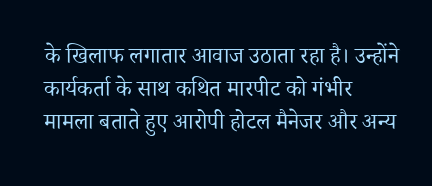के खिलाफ लगातार आवाज उठाता रहा है। उन्होंने कार्यकर्ता के साथ कथित मारपीट को गंभीर मामला बताते हुए आरोपी होटल मैनेजर और अन्य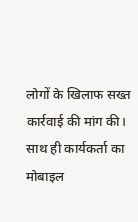लोगों के खिलाफ सख्त कार्रवाई की मांग की। साथ ही कार्यकर्ता का मोबाइल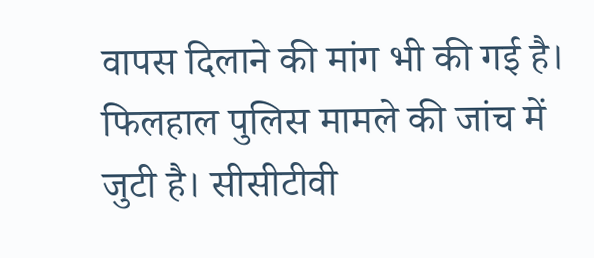वापस दिलाने की मांग भी की गई है।
फिलहाल पुलिस मामले की जांच में जुटी है। सीसीटीवी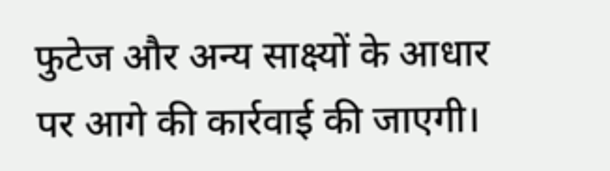फुटेज और अन्य साक्ष्यों के आधार पर आगे की कार्रवाई की जाएगी।